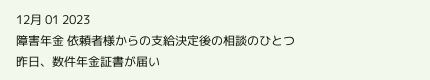12月 01 2023
障害年金 依頼者様からの支給決定後の相談のひとつ
昨日、数件年金証書が届い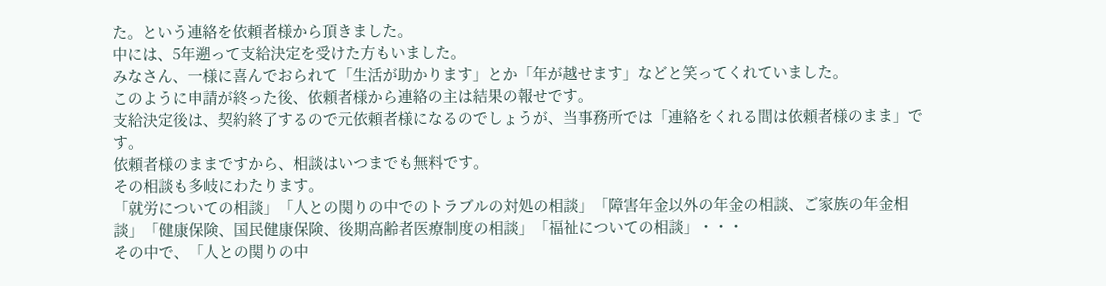た。という連絡を依頼者様から頂きました。
中には、5年遡って支給決定を受けた方もいました。
みなさん、一様に喜んでおられて「生活が助かります」とか「年が越せます」などと笑ってくれていました。
このように申請が終った後、依頼者様から連絡の主は結果の報せです。
支給決定後は、契約終了するので元依頼者様になるのでしょうが、当事務所では「連絡をくれる間は依頼者様のまま」です。
依頼者様のままですから、相談はいつまでも無料です。
その相談も多岐にわたります。
「就労についての相談」「人との関りの中でのトラブルの対処の相談」「障害年金以外の年金の相談、ご家族の年金相談」「健康保険、国民健康保険、後期高齢者医療制度の相談」「福祉についての相談」・・・
その中で、「人との関りの中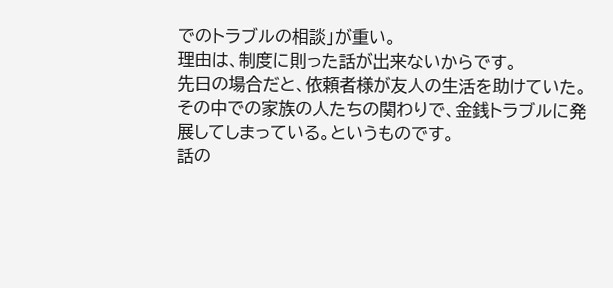でのトラブルの相談」が重い。
理由は、制度に則った話が出来ないからです。
先日の場合だと、依頼者様が友人の生活を助けていた。その中での家族の人たちの関わりで、金銭トラブルに発展してしまっている。というものです。
話の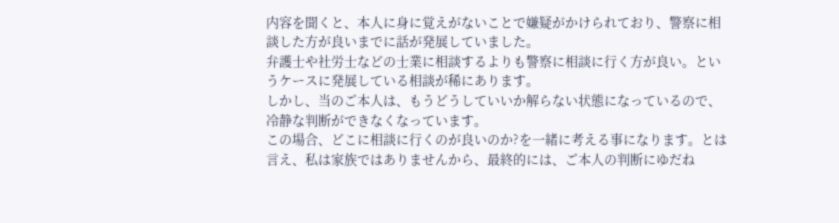内容を聞くと、本人に身に覚えがないことで嫌疑がかけられており、警察に相談した方が良いまでに話が発展していました。
弁護士や社労士などの士業に相談するよりも警察に相談に行く方が良い。というケースに発展している相談が稀にあります。
しかし、当のご本人は、もうどうしていいか解らない状態になっているので、冷静な判断ができなくなっています。
この場合、どこに相談に行くのが良いのか?を一緒に考える事になります。とは言え、私は家族ではありませんから、最終的には、ご本人の判断にゆだね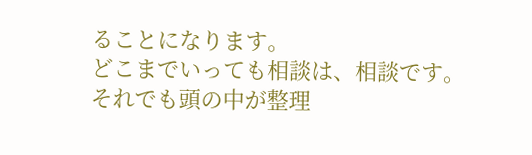ることになります。
どこまでいっても相談は、相談です。
それでも頭の中が整理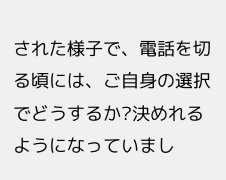された様子で、電話を切る頃には、ご自身の選択でどうするか?決めれるようになっていまし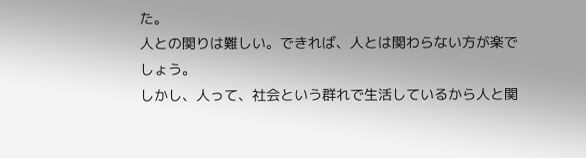た。
人との関りは難しい。できれば、人とは関わらない方が楽でしょう。
しかし、人って、社会という群れで生活しているから人と関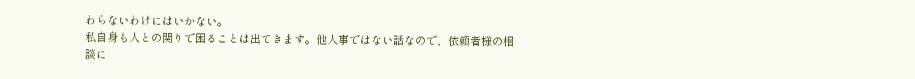わらないわけにはいかない。
私自身も人との関りで困ることは出てきます。他人事ではない話なので、依頼者様の相談に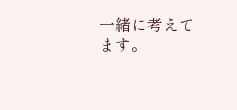一緒に考えてます。